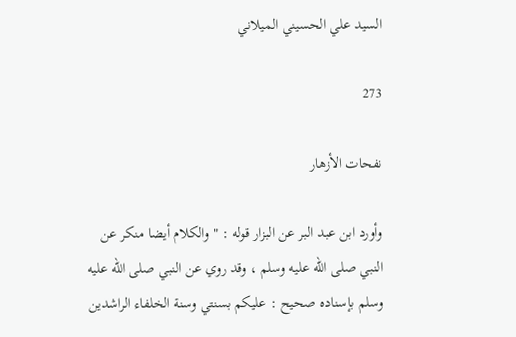السيد علي الحسيني الميلاني

273

نفحات الأزهار

وأورد ابن عبد البر عن البزار قوله : " والكلام أيضا منكر عن النبي صلى الله عليه وسلم ، وقد روي عن النبي صلى الله عليه وسلم بإسناده صحيح : عليكم بسنتي وسنة الخلفاء الراشدين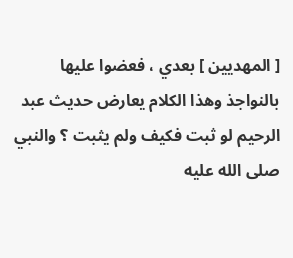[ المهديين ] بعدي ، فعضوا عليها بالنواجذ وهذا الكلام يعارض حديث عبد الرحيم لو ثبت فكيف ولم يثبت ؟ والنبي صلى الله عليه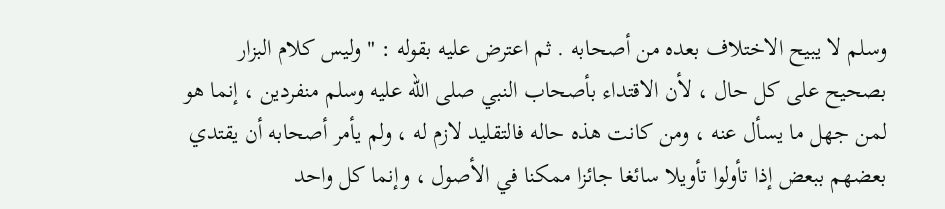وسلم لا يبيح الاختلاف بعده من أصحابه . ثم اعترض عليه بقوله : " وليس كلام البزار بصحيح على كل حال ، لأن الاقتداء بأصحاب النبي صلى الله عليه وسلم منفردين ، إنما هو لمن جهل ما يسأل عنه ، ومن كانت هذه حاله فالتقليد لازم له ، ولم يأمر أصحابه أن يقتدي بعضهم ببعض إذا تأولوا تأويلا سائغا جائزا ممكنا في الأصول ، وإنما كل واحد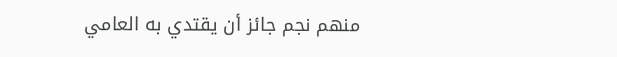منهم نجم جائز أن يقتدي به العامي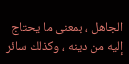الجاهل ، بمعنى ما يحتاج إليه من دينه ، وكذلك سائر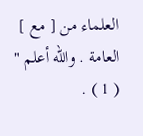العلماء من [ مع ] العامة . والله أعلم " ( 1 ) .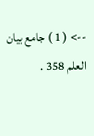--> ( 1 ) جامع بيان العلم 358 .